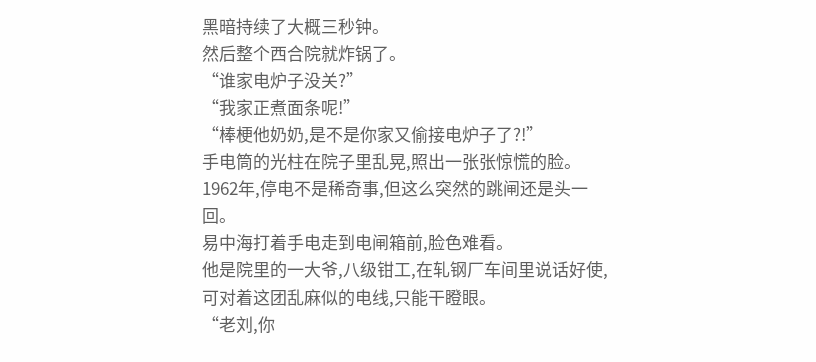黑暗持续了大概三秒钟。
然后整个西合院就炸锅了。
“谁家电炉子没关?”
“我家正煮面条呢!”
“棒梗他奶奶,是不是你家又偷接电炉子了?!”
手电筒的光柱在院子里乱晃,照出一张张惊慌的脸。
1962年,停电不是稀奇事,但这么突然的跳闸还是头一回。
易中海打着手电走到电闸箱前,脸色难看。
他是院里的一大爷,八级钳工,在轧钢厂车间里说话好使,可对着这团乱麻似的电线,只能干瞪眼。
“老刘,你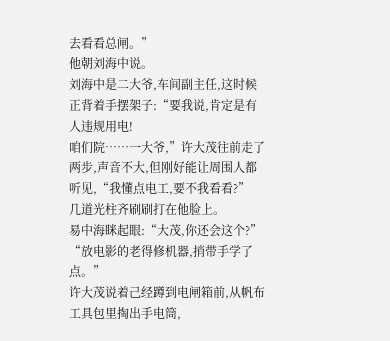去看看总闸。”
他朝刘海中说。
刘海中是二大爷,车间副主任,这时候正背着手摆架子:“要我说,肯定是有人违规用电!
咱们院……一大爷,”许大茂往前走了两步,声音不大,但刚好能让周围人都听见,“我懂点电工,要不我看看?”
几道光柱齐刷刷打在他脸上。
易中海眯起眼:“大茂,你还会这个?”
“放电影的老得修机器,捎带手学了点。”
许大茂说着己经蹲到电闸箱前,从帆布工具包里掏出手电筒,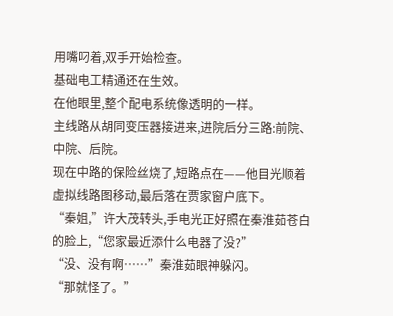用嘴叼着,双手开始检查。
基础电工精通还在生效。
在他眼里,整个配电系统像透明的一样。
主线路从胡同变压器接进来,进院后分三路:前院、中院、后院。
现在中路的保险丝烧了,短路点在——他目光顺着虚拟线路图移动,最后落在贾家窗户底下。
“秦姐,”许大茂转头,手电光正好照在秦淮茹苍白的脸上,“您家最近添什么电器了没?”
“没、没有啊……”秦淮茹眼神躲闪。
“那就怪了。”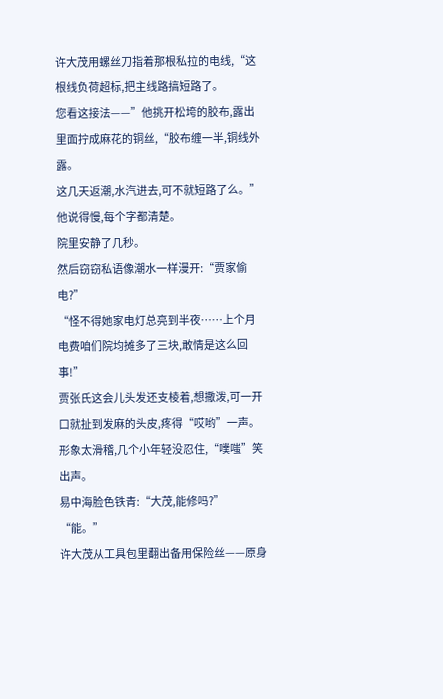许大茂用螺丝刀指着那根私拉的电线,“这根线负荷超标,把主线路搞短路了。
您看这接法——”他挑开松垮的胶布,露出里面拧成麻花的铜丝,“胶布缠一半,铜线外露。
这几天返潮,水汽进去,可不就短路了么。”
他说得慢,每个字都清楚。
院里安静了几秒。
然后窃窃私语像潮水一样漫开:“贾家偷电?”
“怪不得她家电灯总亮到半夜……上个月电费咱们院均摊多了三块,敢情是这么回事!”
贾张氏这会儿头发还支棱着,想撒泼,可一开口就扯到发麻的头皮,疼得“哎哟”一声。
形象太滑稽,几个小年轻没忍住,“噗嗤”笑出声。
易中海脸色铁青:“大茂,能修吗?”
“能。”
许大茂从工具包里翻出备用保险丝——原身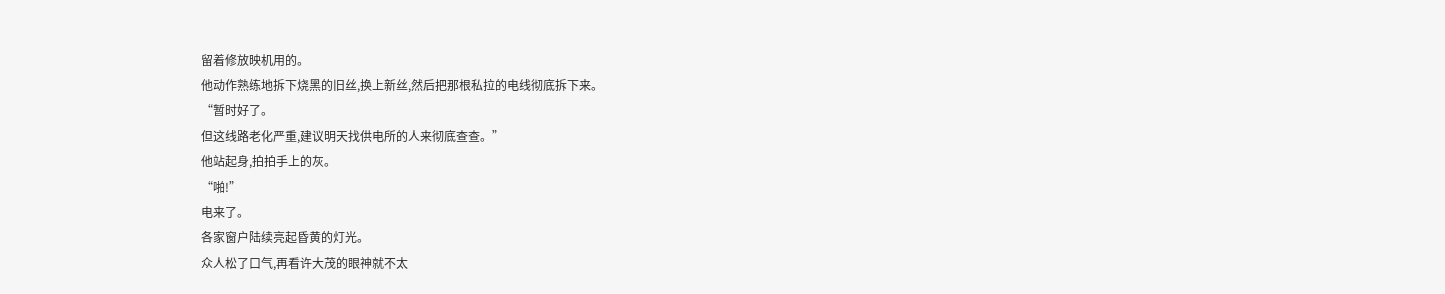留着修放映机用的。
他动作熟练地拆下烧黑的旧丝,换上新丝,然后把那根私拉的电线彻底拆下来。
“暂时好了。
但这线路老化严重,建议明天找供电所的人来彻底查查。”
他站起身,拍拍手上的灰。
“啪!”
电来了。
各家窗户陆续亮起昏黄的灯光。
众人松了口气,再看许大茂的眼神就不太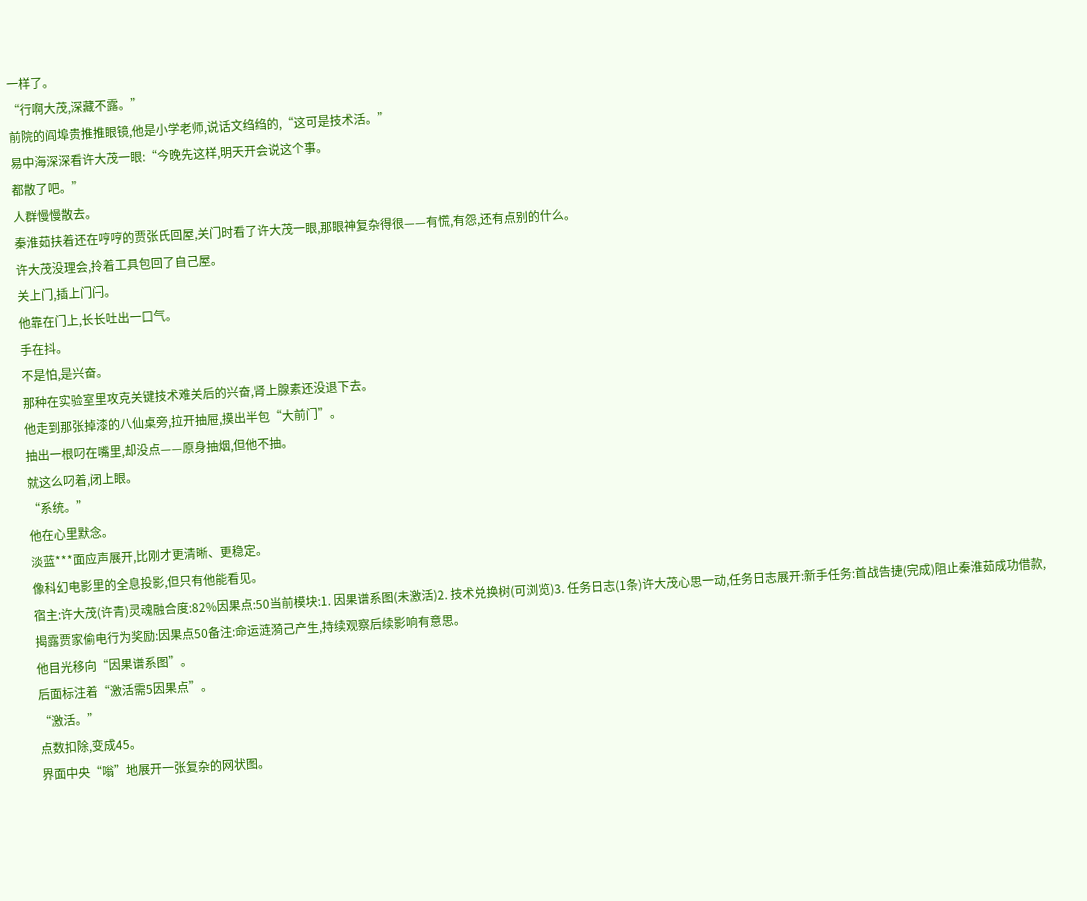一样了。
“行啊大茂,深藏不露。”
前院的阎埠贵推推眼镜,他是小学老师,说话文绉绉的,“这可是技术活。”
易中海深深看许大茂一眼:“今晚先这样,明天开会说这个事。
都散了吧。”
人群慢慢散去。
秦淮茹扶着还在哼哼的贾张氏回屋,关门时看了许大茂一眼,那眼神复杂得很——有慌,有怨,还有点别的什么。
许大茂没理会,拎着工具包回了自己屋。
关上门,插上门闩。
他靠在门上,长长吐出一口气。
手在抖。
不是怕,是兴奋。
那种在实验室里攻克关键技术难关后的兴奋,肾上腺素还没退下去。
他走到那张掉漆的八仙桌旁,拉开抽屉,摸出半包“大前门”。
抽出一根叼在嘴里,却没点——原身抽烟,但他不抽。
就这么叼着,闭上眼。
“系统。”
他在心里默念。
淡蓝***面应声展开,比刚才更清晰、更稳定。
像科幻电影里的全息投影,但只有他能看见。
宿主:许大茂(许青)灵魂融合度:82%因果点:50当前模块:1. 因果谱系图(未激活)2. 技术兑换树(可浏览)3. 任务日志(1条)许大茂心思一动,任务日志展开:新手任务:首战告捷(完成)阻止秦淮茹成功借款,揭露贾家偷电行为奖励:因果点50备注:命运涟漪己产生,持续观察后续影响有意思。
他目光移向“因果谱系图”。
后面标注着“激活需5因果点”。
“激活。”
点数扣除,变成45。
界面中央“嗡”地展开一张复杂的网状图。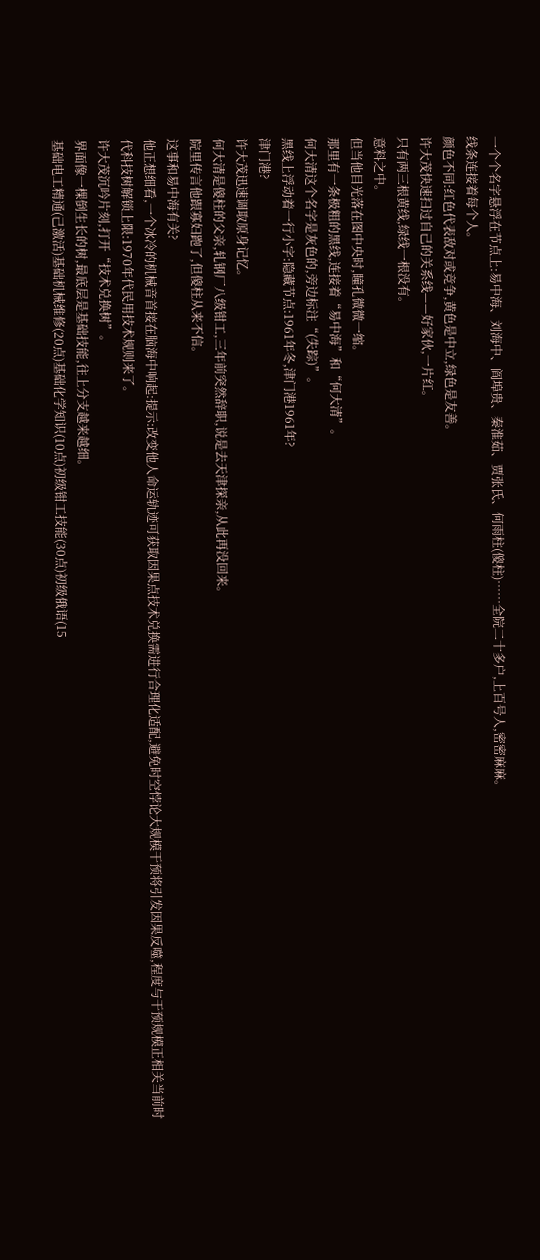一个个名字悬浮在节点上:易中海、刘海中、阎埠贵、秦淮茹、贾张氏、何雨柱(傻柱)……全院二十多户,上百号人,密密麻麻。
线条连接着每个人。
颜色不同:红色代表敌对或竞争,黄色是中立,绿色是友善。
许大茂快速扫过自己的关系线——好家伙,一片红。
只有两三根黄线,绿线一根没有。
意料之中。
但当他目光落在图中央时,瞳孔微微一缩。
那里有一条极粗的黑线,连接着“易中海”和“何大清”。
何大清这个名字是灰色的,旁边标注“(失踪)”。
黑线上浮动着一行小字:隐藏节点:1961年冬,津门港1961年?
津门港?
许大茂迅速调取原身记忆。
何大清是傻柱的父亲,轧钢厂八级钳工,三年前突然辞职,说是去天津探亲,从此再没回来。
院里传言他跟寡妇跑了,但傻柱从来不信。
这事和易中海有关?
他正想细看,一个冰冷的机械音首接在脑海中响起:提示:改变他人命运轨迹可获取因果点技术兑换需进行合理化适配,避免时空悖论大规模干预将引发因果反噬,程度与干预规模正相关当前时代科技树解锁上限:1970年代民用技术规则来了。
许大茂沉吟片刻,打开“技术兑换树”。
界面像一棵倒生长的树,最底层是基础技能,往上分支越来越细。
基础电工精通(己激活)基础机械维修(20点)基础化学知识(10点)初级钳工技能(30点)初级俄语(15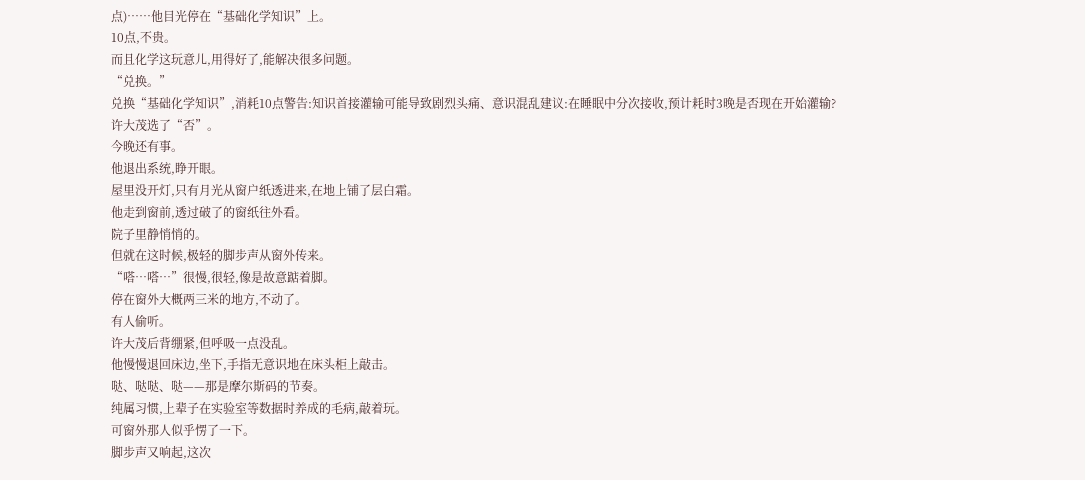点)……他目光停在“基础化学知识”上。
10点,不贵。
而且化学这玩意儿,用得好了,能解决很多问题。
“兑换。”
兑换“基础化学知识”,消耗10点警告:知识首接灌输可能导致剧烈头痛、意识混乱建议:在睡眠中分次接收,预计耗时3晚是否现在开始灌输?
许大茂选了“否”。
今晚还有事。
他退出系统,睁开眼。
屋里没开灯,只有月光从窗户纸透进来,在地上铺了层白霜。
他走到窗前,透过破了的窗纸往外看。
院子里静悄悄的。
但就在这时候,极轻的脚步声从窗外传来。
“嗒…嗒…”很慢,很轻,像是故意踮着脚。
停在窗外大概两三米的地方,不动了。
有人偷听。
许大茂后背绷紧,但呼吸一点没乱。
他慢慢退回床边,坐下,手指无意识地在床头柜上敲击。
哒、哒哒、哒——那是摩尔斯码的节奏。
纯属习惯,上辈子在实验室等数据时养成的毛病,敲着玩。
可窗外那人似乎愣了一下。
脚步声又响起,这次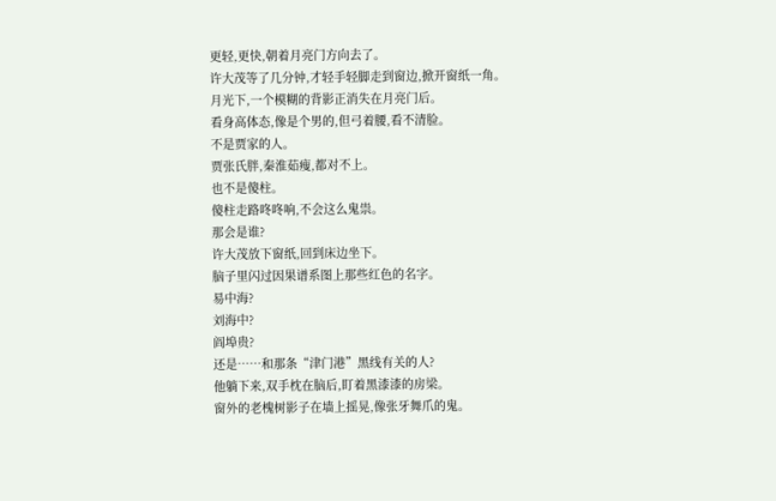更轻,更快,朝着月亮门方向去了。
许大茂等了几分钟,才轻手轻脚走到窗边,掀开窗纸一角。
月光下,一个模糊的背影正消失在月亮门后。
看身高体态,像是个男的,但弓着腰,看不清脸。
不是贾家的人。
贾张氏胖,秦淮茹瘦,都对不上。
也不是傻柱。
傻柱走路咚咚响,不会这么鬼祟。
那会是谁?
许大茂放下窗纸,回到床边坐下。
脑子里闪过因果谱系图上那些红色的名字。
易中海?
刘海中?
阎埠贵?
还是……和那条“津门港”黑线有关的人?
他躺下来,双手枕在脑后,盯着黑漆漆的房梁。
窗外的老槐树影子在墙上摇晃,像张牙舞爪的鬼。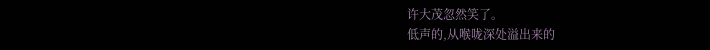许大茂忽然笑了。
低声的,从喉咙深处溢出来的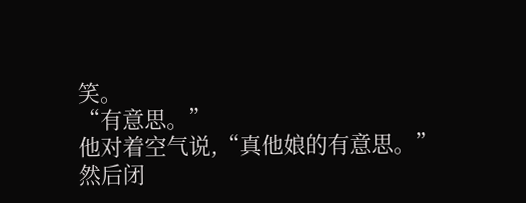笑。
“有意思。”
他对着空气说,“真他娘的有意思。”
然后闭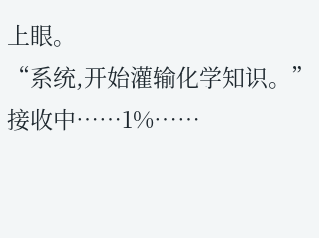上眼。
“系统,开始灌输化学知识。”
接收中……1%……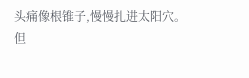头痛像根锥子,慢慢扎进太阳穴。
但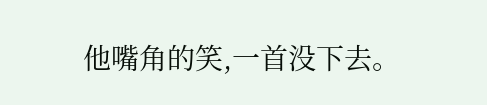他嘴角的笑,一首没下去。